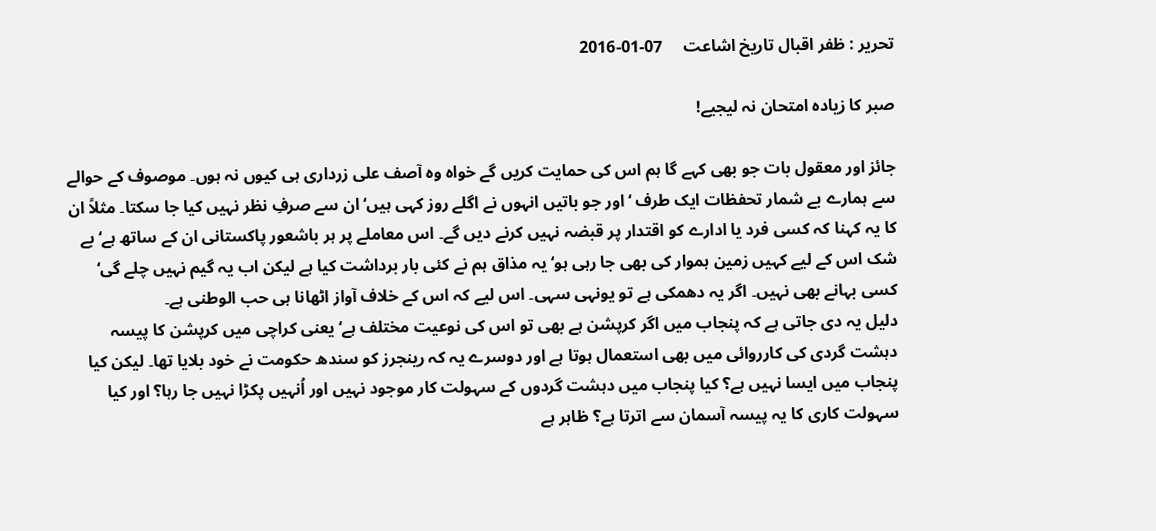تحریر : ظفر اقبال تاریخ اشاعت     07-01-2016

صبر کا زیادہ امتحان نہ لیجیے!

جائز اور معقول بات جو بھی کہے گا ہم اس کی حمایت کریں گے خواہ وہ آصف علی زرداری ہی کیوں نہ ہوں۔ موصوف کے حوالے سے ہمارے بے شمار تحفظات ایک طرف ‘ اور جو باتیں انہوں نے اگلے روز کہی ہیں‘ ان سے صرفِ نظر نہیں کیا جا سکتا۔ مثلاً ان کا یہ کہنا کہ کسی فرد یا ادارے کو اقتدار پر قبضہ نہیں کرنے دیں گے۔ اس معاملے پر ہر باشعور پاکستانی ان کے ساتھ ہے‘ بے شک اس کے لیے کہیں زمین ہموار کی بھی جا رہی ہو‘ یہ مذاق ہم نے کئی بار برداشت کیا ہے لیکن اب یہ گیم نہیں چلے گی‘ کسی بہانے بھی نہیں۔ اگر یہ دھمکی ہے تو یونہی سہی۔ اس لیے کہ اس کے خلاف آواز اٹھانا ہی حب الوطنی ہے۔
دلیل یہ دی جاتی ہے کہ پنجاب میں اگر کرپشن ہے بھی تو اس کی نوعیت مختلف ہے‘ یعنی کراچی میں کرپشن کا پیسہ دہشت گردی کی کارروائی میں بھی استعمال ہوتا ہے اور دوسرے یہ کہ رینجرز کو سندھ حکومت نے خود بلایا تھا۔ لیکن کیا پنجاب میں ایسا نہیں ہے؟ کیا پنجاب میں دہشت گردوں کے سہولت کار موجود نہیں اور اُنہیں پکڑا نہیں جا رہا؟ اور کیا سہولت کاری کا یہ پیسہ آسمان سے اترتا ہے؟ ظاہر ہے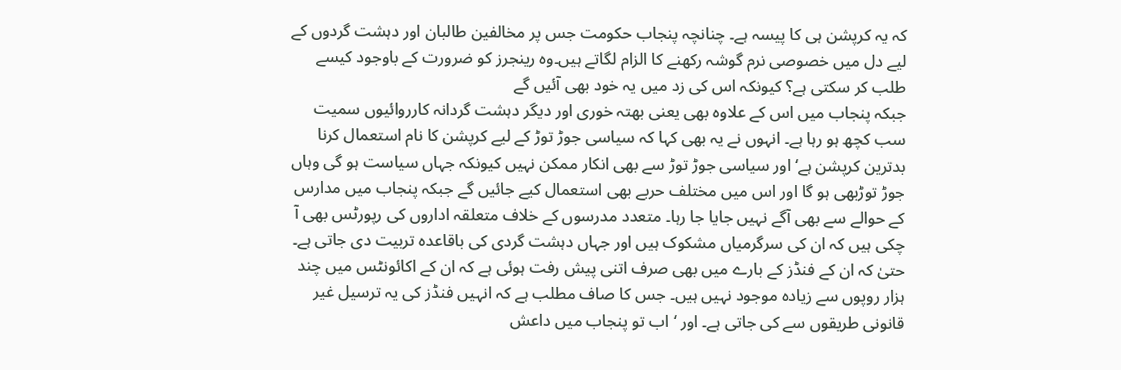کہ یہ کرپشن ہی کا پیسہ ہے۔ چنانچہ پنجاب حکومت جس پر مخالفین طالبان اور دہشت گردوں کے لیے دل میں خصوصی نرم گوشہ رکھنے کا الزام لگاتے ہیں۔وہ رینجرز کو ضرورت کے باوجود کیسے طلب کر سکتی ہے؟ کیونکہ اس کی زد میں یہ خود بھی آئیں گے
جبکہ پنجاب میں اس کے علاوہ بھی یعنی بھتہ خوری اور دیگر دہشت گردانہ کارروائیوں سمیت سب کچھ ہو رہا ہے۔ انہوں نے یہ بھی کہا کہ سیاسی جوڑ توڑ کے لیے کرپشن کا نام استعمال کرنا بدترین کرپشن ہے‘ اور سیاسی جوڑ توڑ سے بھی انکار ممکن نہیں کیونکہ جہاں سیاست ہو گی وہاں جوڑ توڑبھی ہو گا اور اس میں مختلف حربے بھی استعمال کیے جائیں گے جبکہ پنجاب میں مدارس کے حوالے سے بھی آگے نہیں جایا جا رہا۔ متعدد مدرسوں کے خلاف متعلقہ اداروں کی رپورٹس بھی آ چکی ہیں کہ ان کی سرگرمیاں مشکوک ہیں اور جہاں دہشت گردی کی باقاعدہ تربیت دی جاتی ہے۔ حتیٰ کہ ان کے فنڈز کے بارے میں بھی صرف اتنی پیش رفت ہوئی ہے کہ ان کے اکائونٹس میں چند ہزار روپوں سے زیادہ موجود نہیں ہیں۔ جس کا صاف مطلب ہے کہ انہیں فنڈز کی یہ ترسیل غیر قانونی طریقوں سے کی جاتی ہے۔ اور ‘ اب تو پنجاب میں داعش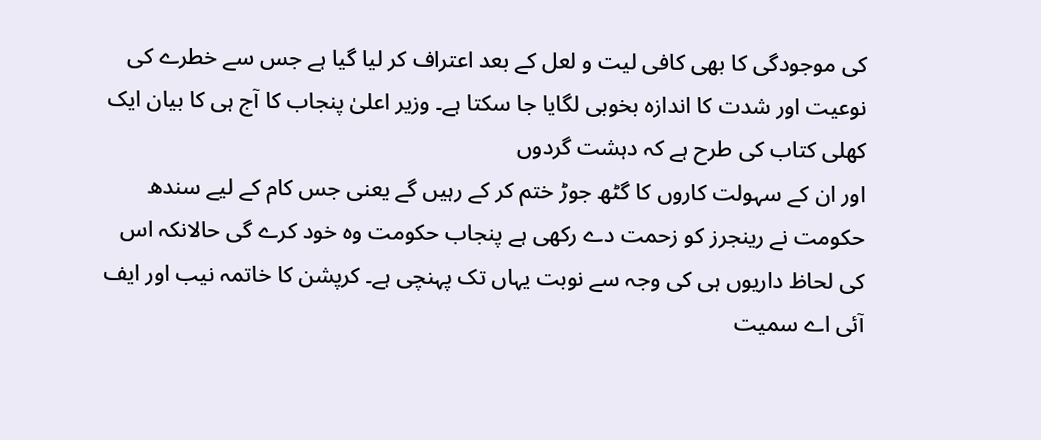کی موجودگی کا بھی کافی لیت و لعل کے بعد اعتراف کر لیا گیا ہے جس سے خطرے کی نوعیت اور شدت کا اندازہ بخوبی لگایا جا سکتا ہے۔ وزیر اعلیٰ پنجاب کا آج ہی کا بیان ایک کھلی کتاب کی طرح ہے کہ دہشت گردوں
اور ان کے سہولت کاروں کا گٹھ جوڑ ختم کر کے رہیں گے یعنی جس کام کے لیے سندھ حکومت نے رینجرز کو زحمت دے رکھی ہے پنجاب حکومت وہ خود کرے گی حالانکہ اس کی لحاظ داریوں ہی کی وجہ سے نوبت یہاں تک پہنچی ہے۔ کرپشن کا خاتمہ نیب اور ایف آئی اے سمیت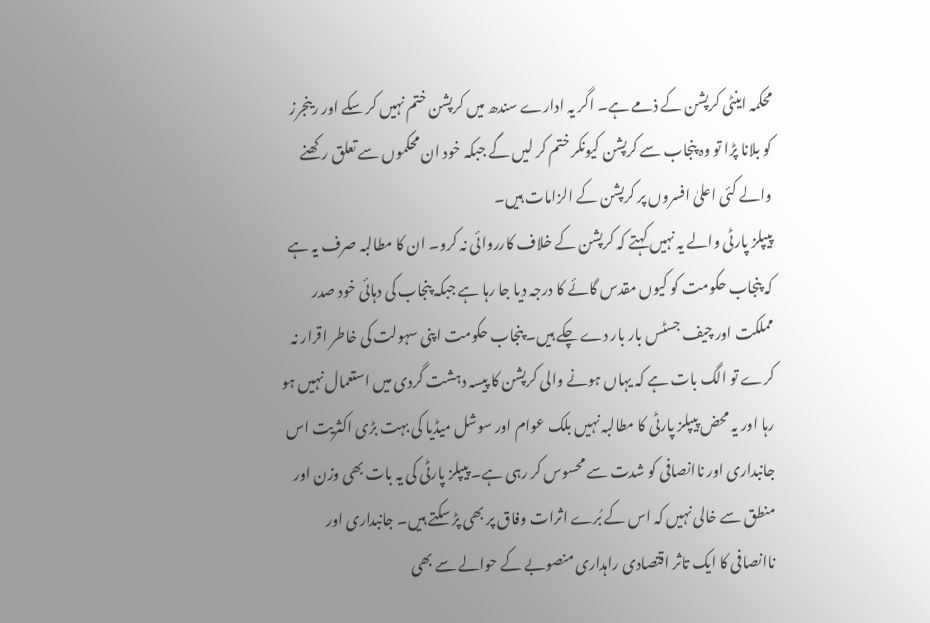محکمہ اینٹی کرپشن کے ذمے ہے۔ اگر یہ ادارے سندھ میں کرپشن ختم نہیں کر سکے اور رینجرز کو بلانا پڑا تو وہ پنجاب سے کرپشن کیونکر ختم کر لیں گے جبکہ خود ان محکموں سے تعلق رکھنے والے کئی اعلیٰ افسروں پر کرپشن کے الزامات ہیں۔
پیپلز پارٹی والے یہ نہیں کہتے کہ کرپشن کے خلاف کارروائی نہ کرو۔ ان کا مطالبہ صرف یہ ہے کہ پنجاب حکومت کو کیوں مقدس گائے کا درجہ دیا جا رہا ہے جبکہ پنجاب کی دہائی خود صدر مملکت اور چیف جسٹس بار بار دے چکے ہیں۔ پنجاب حکومت اپنی سہولت کی خاطر اقرار نہ کرے تو الگ بات ہے کہ یہاں ہونے والی کرپشن کا پیسہ دہشت گردی میں استعمال نہیں ہو رہا اور یہ محض پیپلز پارٹی کا مطالبہ نہیں بلک عوام اور سوشل میڈیا کی بہت بڑی اکثریت اس جانبداری اور ناانصافی کو شدت سے محسوس کر رہی ہے۔ پیپلز پارٹی کی یہ بات بھی وزن اور منطق سے خالی نہیں کہ اس کے بُرے اثرات وفاق پر بھی پڑ سکتے ہیں۔ جانبداری اور ناانصافی کا ایک تاثر اقتصادی راہداری منصوبے کے حوالے سے بھی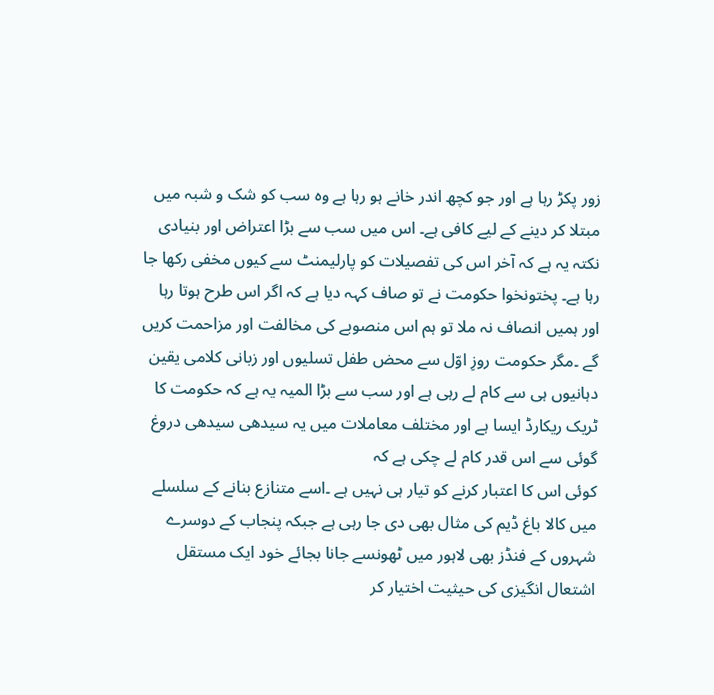زور پکڑ رہا ہے اور جو کچھ اندر خانے ہو رہا ہے وہ سب کو شک و شبہ میں مبتلا کر دینے کے لیے کافی ہے۔ اس میں سب سے بڑا اعتراض اور بنیادی نکتہ یہ ہے کہ آخر اس کی تفصیلات کو پارلیمنٹ سے کیوں مخفی رکھا جا رہا ہے۔ پختونخوا حکومت نے تو صاف کہہ دیا ہے کہ اگر اس طرح ہوتا رہا اور ہمیں انصاف نہ ملا تو ہم اس منصوبے کی مخالفت اور مزاحمت کریں گے ۔مگر حکومت روزِ اوّل سے محض طفل تسلیوں اور زبانی کلامی یقین دہانیوں ہی سے کام لے رہی ہے اور سب سے بڑا المیہ یہ ہے کہ حکومت کا ٹریک ریکارڈ ایسا ہے اور مختلف معاملات میں یہ سیدھی سیدھی دروغ گوئی سے اس قدر کام لے چکی ہے کہ
کوئی اس کا اعتبار کرنے کو تیار ہی نہیں ہے ۔اسے متنازع بنانے کے سلسلے میں کالا باغ ڈیم کی مثال بھی دی جا رہی ہے جبکہ پنجاب کے دوسرے شہروں کے فنڈز بھی لاہور میں ٹھونسے جانا بجائے خود ایک مستقل اشتعال انگیزی کی حیثیت اختیار کر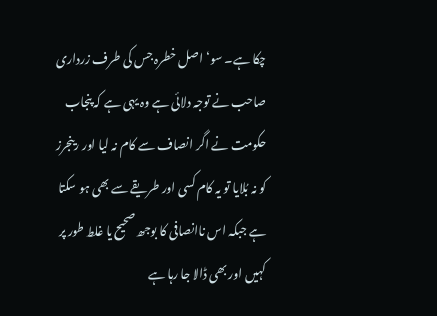چکا ہے۔ سو‘ اصل خطرہ جس کی طرف زرداری صاحب نے توجہ دلائی ہے وہ یہی ہے کہ پنجاب حکومت نے اگر انصاف سے کام نہ لیا اور رینجرز کو نہ بُلایا تو یہ کام کسی اور طریقے سے بھی ہو سکتا ہے جبکہ اس ناانصافی کا بوجھ صحیح یا غلط طور پر کہیں اور بھی ڈالا جا رہا ہے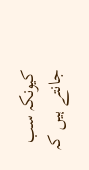کیونکہ سب جانتے ہیں کہ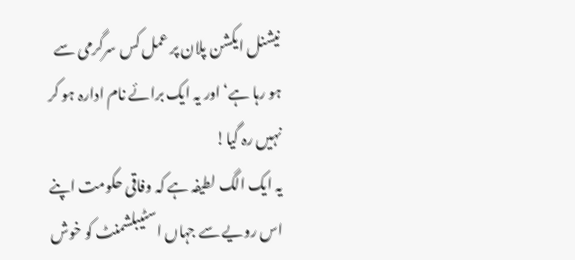نیشنل ایکشن پلان پر عمل کس سرگرمی سے ہو رہا ہے‘ اور یہ ایک برائے نام ادارہ ہو کر نہیں رہ گیا!
یہ ایک الگ لطیفہ ہے کہ وفاقی حکومت اپنے اس رویے سے جہاں اسٹیبلشمنٹ کو خوش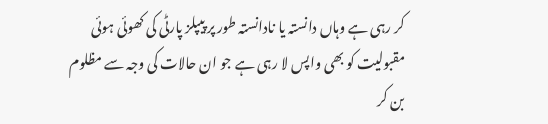کر رہی ہے وہاں دانستہ یا نادانستہ طور پر پیپلز پارٹی کی کھوئی ہوئی مقبولیت کو بھی واپس لا رہی ہے جو ان حالات کی وجہ سے مظلوم بن کر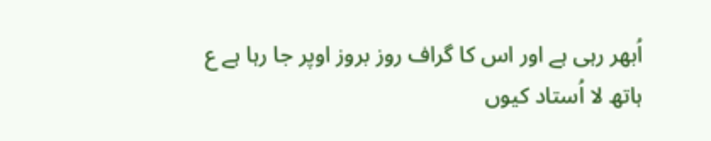اُبھر رہی ہے اور اس کا گراف روز بروز اوپر جا رہا ہے ع
ہاتھ لا اُستاد کیوں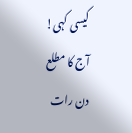کیسی کہی!
آج کا مطلع
دن رات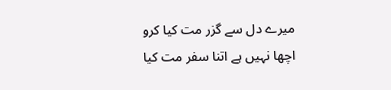میرے دل سے گزر مت کیا کرو
اچھا نہیں ہے اتنا سفر مت کیا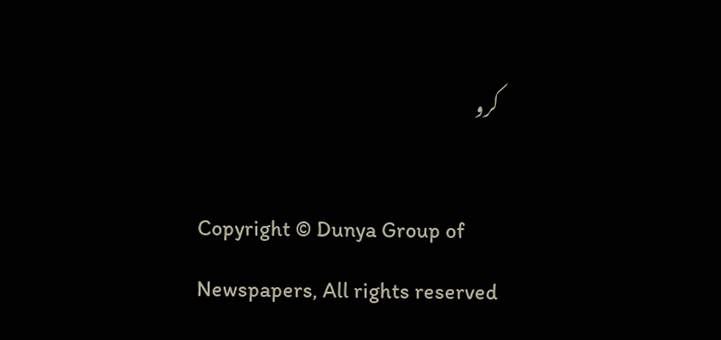کرو

Copyright © Dunya Group of Newspapers, All rights reserved